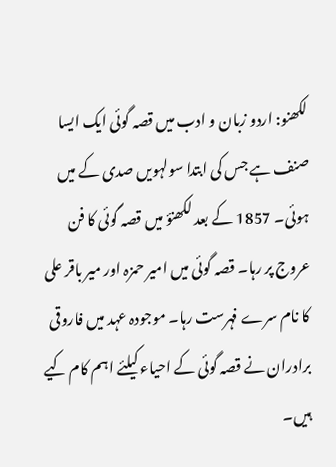لکھنو: اردو زبان و ادب میں قصہ گوئی ایک ایسا صنف ہے جس کی ابتدا سولہویں صدی کے میں ہوئی۔ 1857 کے بعد لکھنؤ میں قصہ گوئی کا فن عروج پر رہا۔ قصہ گوئی میں امیر حمزہ اور میر باقر علی کا نام سرے فہرست رہا۔ موجودہ عہد میں فاروقی برادران نے قصہ گوئی کے احیاء کیلئے اہم کام کیے ہیں۔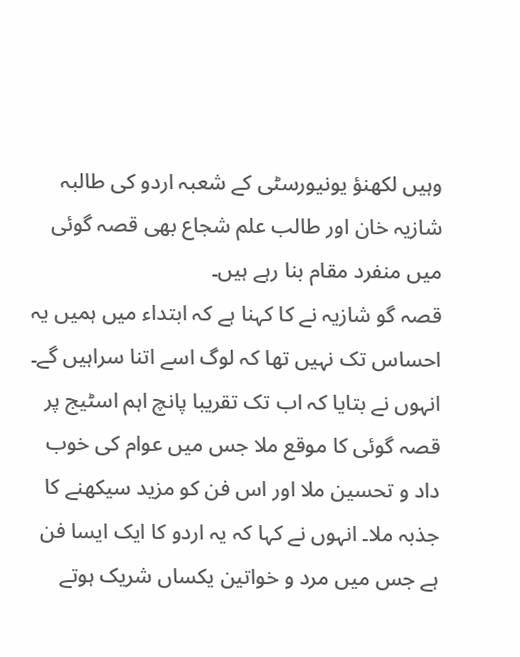وہیں لکھنؤ یونیورسٹی کے شعبہ اردو کی طالبہ شازیہ خان اور طالب علم شجاع بھی قصہ گوئی میں منفرد مقام بنا رہے ہیں۔
قصہ گو شازیہ نے کا کہنا ہے کہ ابتداء میں ہمیں یہ احساس تک نہیں تھا کہ لوگ اسے اتنا سراہیں گے۔ انہوں نے بتایا کہ اب تک تقریبا پانچ اہم اسٹیج پر قصہ گوئی کا موقع ملا جس میں عوام کی خوب داد و تحسین ملا اور اس فن کو مزید سیکھنے کا جذبہ ملا۔ انہوں نے کہا کہ یہ اردو کا ایک ایسا فن ہے جس میں مرد و خواتین یکساں شریک ہوتے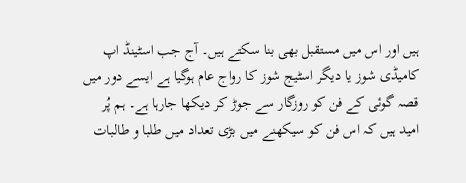ہیں اور اس میں مستقبل بھی بنا سکتے ہیں۔ آج جب اسٹینڈ اپ کامیڈی شوز یا دیگر اسٹیج شوز کا رواج عام ہوگیا ہے ایسے دور میں قصہ گوئی کے فن کو روزگار سے جوڑ کر دیکھا جارہا ہے۔ ہم پُر امید ہیں کہ اس فن کو سیکھنے میں بڑی تعداد میں طلبا و طالبات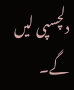دلچسپی لیں گے۔